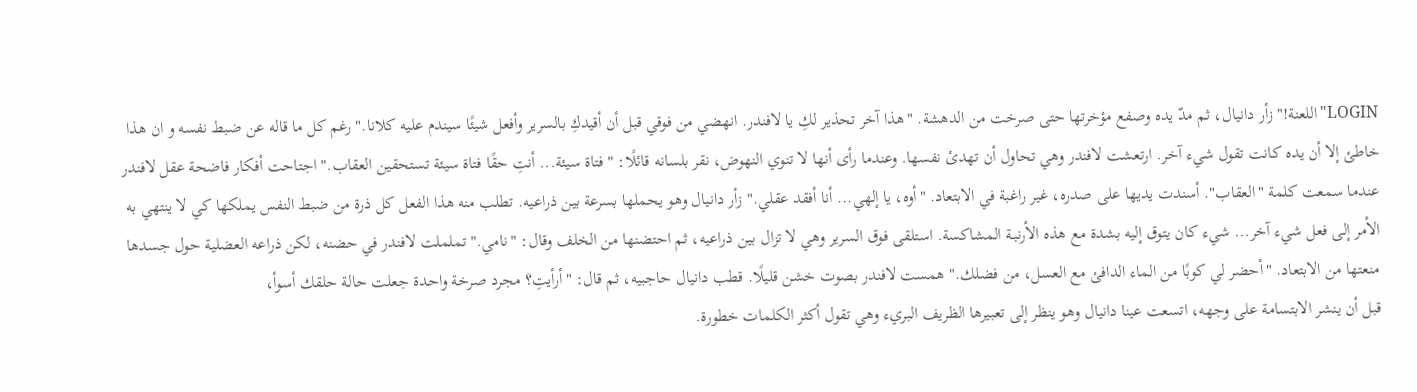LOGIN"اللعنة!" زأر دانيال، ثم مدّ يده وصفع مؤخرتها حتى صرخت من الدهشة. "هذا آخر تحذير لكِ يا لافندر. انهضي من فوقي قبل أن أقيدكِ بالسرير وأفعل شيئًا سيندم عليه كلانا." رغم كل ما قاله عن ضبط نفسه و ان هذا خاطئ إلا أن يده كانت تقول شيء آخر. ارتعشت لافندر وهي تحاول أن تهدئ نفسها. وعندما رأى أنها لا تنوي النهوض، نقر بلسانه قائلًا: "فتاة سيئة... أنتِ حقًا فتاة سيئة تستحقين العقاب." اجتاحت أفكار فاضحة عقل لافندر عندما سمعت كلمة "العقاب". أسندت يديها على صدره، غير راغبة في الابتعاد. "أوه، يا إلهي... أنا أفقد عقلي." زأر دانيال وهو يحملها بسرعة بين ذراعيه. تطلب منه هذا الفعل كل ذرة من ضبط النفس يملكها كي لا ينتهي به الأمر إلى فعل شيء آخر... شيء كان يتوق إليه بشدة مع هذه الأرنبـة المشاكسة. استلقى فوق السرير وهي لا تزال بين ذراعيه، ثم احتضنها من الخلف وقال: "نامي." تململت لافندر في حضنه، لكن ذراعه العضلية حول جسدها منعتها من الابتعاد. "أحضر لي كوبًا من الماء الدافئ مع العسل، من فضلك." همست لافندر بصوت خشن قليلًا. قطب دانيال حاجبيه، ثم قال: "أرأيتِ؟ مجرد صرخة واحدة جعلت حالة حلقك أسوأ،
قبل أن ينشر الابتسامة على وجهه، اتسعت عينا دانيال وهو ينظر إلى تعبيرها الظريف البريء وهي تقول أكثر الكلمات خطورة.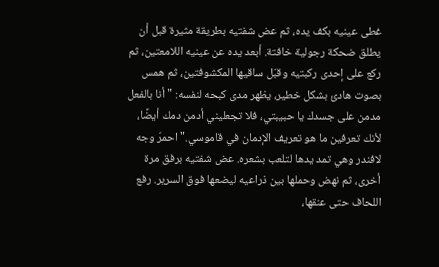غطى عينيه بكف يده، ثم عض شفتيه بطريقة مثيرة قبل أن يطلق ضحكة رجولية خافتة. أبعد يده عن عينيه اللامعتين، ثم ركع على إحدى ركبتيه وقبّل ساقيها المكشوفتين، ثم همس بصوت هادئ بشكل خطير، يظهر مدى كبحه لنفسه: "أنا بالفعل مدمن على جسدك يا حبيبتي، فلا تجعليني أدمن دمك أيضًا، لأنك تعرفين ما هو تعريف الإدمان في قاموسي." احمرّ وجه لافندر وهي تمد يدها لتلعب بشعره. عض شفتيه برفق مرة أخرى، ثم نهض وحملها بين ذراعيه ليضعها فوق السرير. رفع اللحاف حتى عنقها،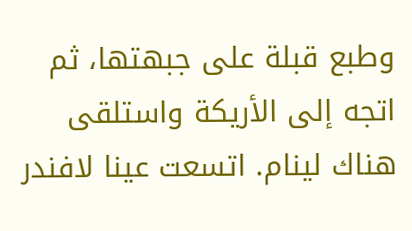وطبع قبلة على جبهتها، ثم اتجه إلى الأريكة واستلقى هناك لينام. اتسعت عينا لافندر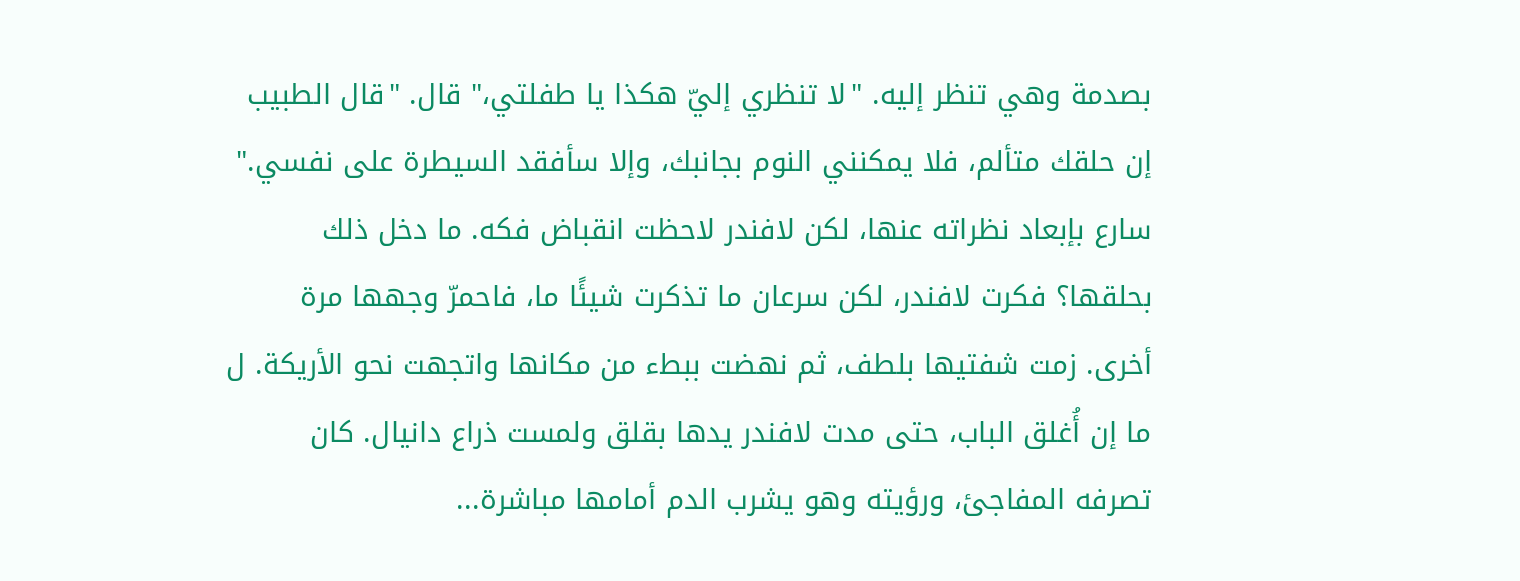بصدمة وهي تنظر إليه. "لا تنظري إليّ هكذا يا طفلتي،" قال. "قال الطبيب إن حلقك متألم، فلا يمكنني النوم بجانبك، وإلا سأفقد السيطرة على نفسي." سارع بإبعاد نظراته عنها، لكن لافندر لاحظت انقباض فكه. ما دخل ذلك بحلقها؟ فكرت لافندر، لكن سرعان ما تذكرت شيئًا ما، فاحمرّ وجهها مرة أخرى. زمت شفتيها بلطف، ثم نهضت ببطء من مكانها واتجهت نحو الأريكة. ل
ما إن أُغلق الباب، حتى مدت لافندر يدها بقلق ولمست ذراع دانيال. كان تصرفه المفاجئ، ورؤيته وهو يشرب الدم أمامها مباشرة...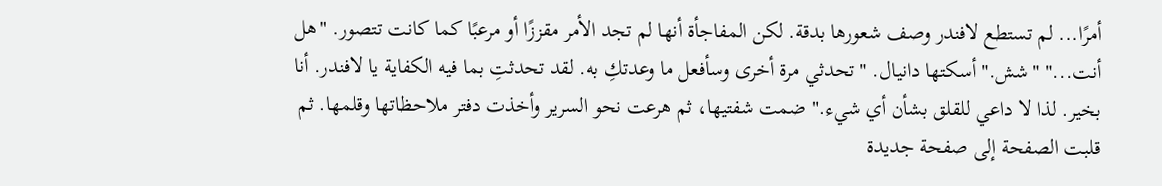أمرًا... لم تستطع لافندر وصف شعورها بدقة. لكن المفاجأة أنها لم تجد الأمر مقززًا أو مرعبًا كما كانت تتصور. "هل أنت..." "شش." أسكتها دانيال. "تحدثي مرة أخرى وسأفعل ما وعدتكِ به. لقد تحدثتِ بما فيه الكفاية يا لافندر. أنا بخير. لذا لا داعي للقلق بشأن أي شيء." ضمت شفتيها، ثم هرعت نحو السرير وأخذت دفتر ملاحظاتها وقلمها. ثم قلبت الصفحة إلى صفحة جديدة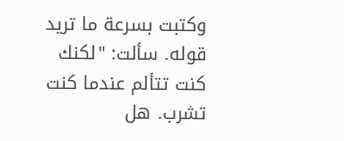وكتبت بسرعة ما تريد قوله. سألت: "لكنك كنت تتألم عندما كنت تشرب. هل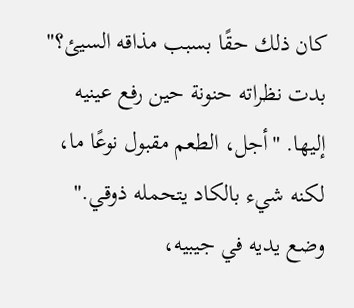كان ذلك حقًا بسبب مذاقه السيئ؟" بدت نظراته حنونة حين رفع عينيه إليها. "أجل، الطعم مقبول نوعًا ما، لكنه شيء بالكاد يتحمله ذوقي." وضع يديه في جيبيه،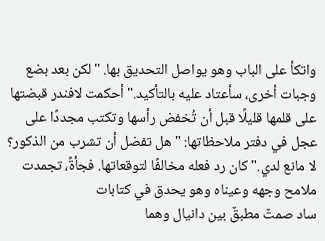واتكأ على الباب وهو يواصل التحديق بها. "لكن بعد بضع وجبات أخرى، سأعتاد عليه بالتأكيد." أحكمت لافندر قبضتها على قلمها قليلًا قبل أن تُخفض رأسها وتكتب مجددًا على عجل في دفتر ملاحظاتها: "هل تفضل أن تشرب من الذكور؟ لا مانع لدي." كان رد فعله مخالفًا لتوقعاتها. فجأةً، تجمدت ملامح وجهه وعيناه وهو يحدق في كتابات
ساد صمتٌ مطبقٌ بين دانيال وهما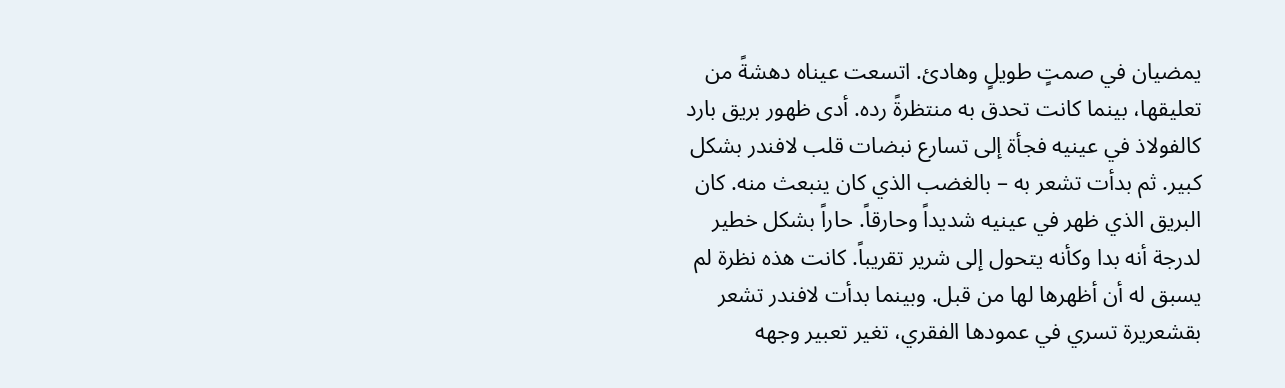يمضيان في صمتٍ طويلٍ وهادئ. اتسعت عيناه دهشةً من تعليقها، بينما كانت تحدق به منتظرةً رده. أدى ظهور بريق بارد كالفولاذ في عينيه فجأة إلى تسارع نبضات قلب لافندر بشكل كبير. ثم بدأت تشعر به – بالغضب الذي كان ينبعث منه. كان البريق الذي ظهر في عينيه شديداً وحارقاً. حاراً بشكل خطير لدرجة أنه بدا وكأنه يتحول إلى شرير تقريباً. كانت هذه نظرة لم يسبق له أن أظهرها لها من قبل. وبينما بدأت لافندر تشعر بقشعريرة تسري في عمودها الفقري، تغير تعبير وجهه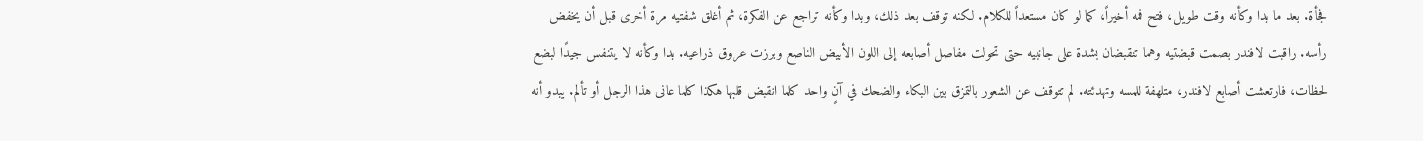فجأة. بعد ما بدا وكأنه وقت طويل، فتح فمه أخيراً، كما لو كان مستعداً للكلام. لكنه توقف بعد ذلك، وبدا وكأنه تراجع عن الفكرة، ثم أغلق شفتيه مرة أخرى قبل أن يخفض رأسه. راقبت لافندر بصمت قبضتيه وهما تنقبضان بشدة على جانبيه حتى تحولت مفاصل أصابعه إلى اللون الأبيض الناصع وبرزت عروق ذراعيه. بدا وكأنه لا يتنفس جيدًا لبضع لحظات، فارتعشت أصابع لافندر، متلهفة للمسه وتهدئته. لم تتوقف عن الشعور بالتمزق بين البكاء والضحك في آنٍ واحد كلما انقبض قلبها هكذا كلما عانى هذا الرجل أو تألم. يبدو أنه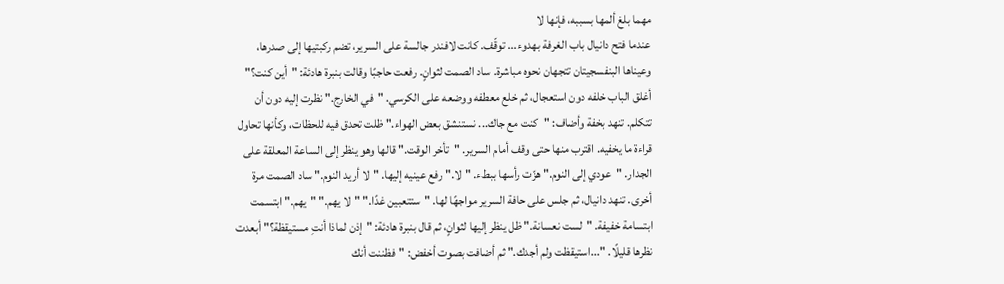مهما بلغ ألمها بسببه، فإنها لا
عندما فتح دانيال باب الغرفة بهدوء... توقّف. كانت لافندر جالسة على السرير، تضم ركبتيها إلى صدرها، وعيناها البنفسجيتان تتجهان نحوه مباشرة. ساد الصمت لثوانٍ. رفعت حاجبًا وقالت بنبرة هادئة: "أين كنت؟" أغلق الباب خلفه دون استعجال، ثم خلع معطفه ووضعه على الكرسي. "في الخارج." نظرت إليه دون أن تتكلم. تنهد بخفة وأضاف: "كنت مع جاك... نستنشق بعض الهواء." ظلت تحدق فيه للحظات، وكأنها تحاول قراءة ما يخفيه. اقترب منها حتى وقف أمام السرير. "تأخر الوقت." قالها وهو ينظر إلى الساعة المعلقة على الجدار. "عودي إلى النوم." هزّت رأسها ببطء. "لا." رفع عينيه إليها. "لا أريد النوم." ساد الصمت مرة أخرى. تنهد دانيال، ثم جلس على حافة السرير مواجهًا لها. "ستتعبين غدًا." "لا يهم." "يهم." ابتسمت ابتسامة خفيفة. "لست نعسانة." ظل ينظر إليها لثوانٍ، ثم قال بنبرة هادئة: "إذن لماذا أنتِ مستيقظة؟" أبعدت نظرها قليلًا. "...استيقظت ولم أجدك." ثم أضافت بصوت أخفض: "فظننت أنك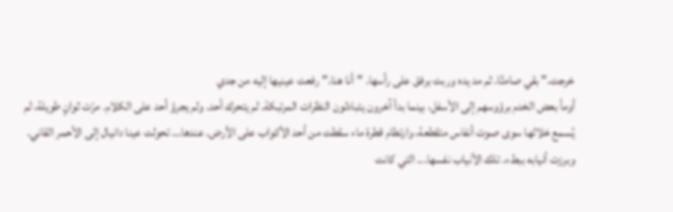خرجت." بقي صامتًا. ثم مد يده وربت برفق على رأسها. "أنا هنا." رفعت عينيها إليه من جدي
أومأ بعض الخدم برؤوسهم إلى الأسفل، بينما بدأ آخرون يتبادلون النظرات المرتبكة. لم يتحرك أحد. ولم يجرؤ أحد على الكلام. مرّت ثوانٍ طويلة، لم يُسمع خلالها سوى صوت أنفاس متقطعة، وارتطام قطرة ماء سقطت من أحد الأكواب على الأرض. عندها... تحولت عينا دانيال إلى الأحمر القاني. وبرزت أنيابه ببطء. تلك الأنياب نفسها... التي كانت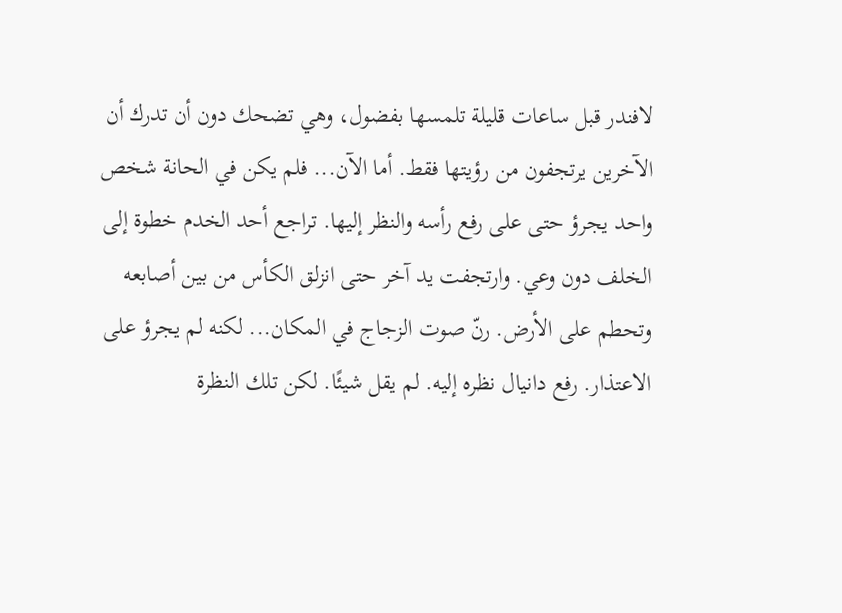لافندر قبل ساعات قليلة تلمسها بفضول، وهي تضحك دون أن تدرك أن الآخرين يرتجفون من رؤيتها فقط. أما الآن... فلم يكن في الحانة شخص واحد يجرؤ حتى على رفع رأسه والنظر إليها. تراجع أحد الخدم خطوة إلى الخلف دون وعي. وارتجفت يد آخر حتى انزلق الكأس من بين أصابعه وتحطم على الأرض. رنّ صوت الزجاج في المكان... لكنه لم يجرؤ على الاعتذار. رفع دانيال نظره إليه. لم يقل شيئًا. لكن تلك النظرة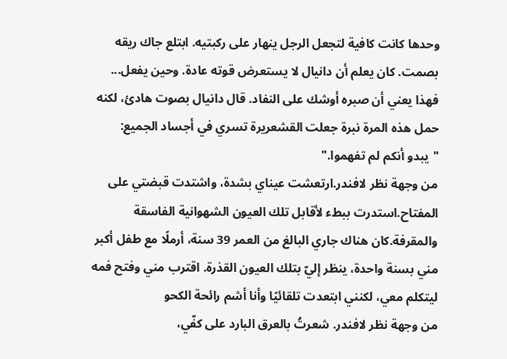وحدها كانت كافية لتجعل الرجل ينهار على ركبتيه. ابتلع جاك ريقه بصمت. كان يعلم أن دانيال لا يستعرض قوته عادة. وحين يفعل... فهذا يعني أن صبره أوشك على النفاد. قال دانيال بصوت هادئ، لكنه حمل هذه المرة نبرة جعلت القشعريرة تسري في أجساد الجميع: "يبدو أنكم لم تفهموا."
من وجهة نظر لافندر.ارتعشت عيناي بشدة، واشتدت قبضتي على المفتاح.استدرت ببطء لأقابل تلك العيون الشهوانية الفاسقة والمقرفة.كان هناك جاري البالغ من العمر 39 سنة، أرملًا مع طفل أكبر مني بسنة واحدة، ينظر إليّ بتلك العيون القذرة. اقترب مني وفتح فمه ليتكلم معي، لكنني ابتعدت تلقائيًا وأنا أشم رائحة الكحو
من وجهة نظر لافندر. شعرتُ بالعرق البارد على كفّي،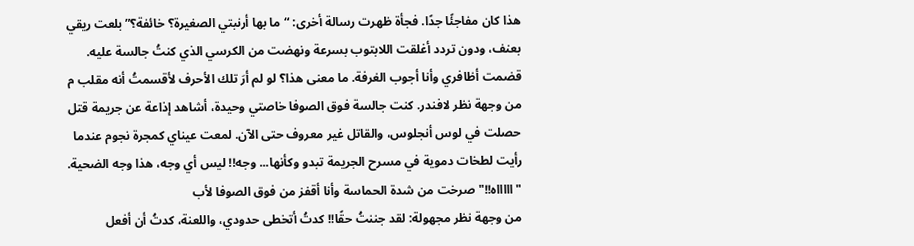هذا كان مفاجئًا جدًا. فجأة ظهرت رسالة أخرى: “ما بها أرنبتي الصغيرة؟ خائفة؟” بلعت ريقي بعنف، ودون تردد أغلقت اللابتوب بسرعة ونهضت من الكرسي الذي كنتُ جالسة عليه. قضمت أظافري وأنا أجوب الغرفة. ما معنى هذا؟ لو لم أرَ تلك الأحرف لأقسمتُ أنه مقلب م
من وجهة نظر لافندر. كنت جالسة فوق الصوفا خاصتي وحيدة، أشاهد إذاعة عن جريمة قتل حصلت في لوس أنجلوس، والقاتل غير معروف حتى الآن. لمعت عيناي كمجرة نجوم عندما رأيت لطخات دموية في مسرح الجريمة تبدو وكأنها... وجه!! ليس أي وجه، هذا وجه الضحية. "اااااه!!" صرخت من شدة الحماسة وأنا أقفز من فوق الصوفا لأب
من وجهة نظر مجهولة: لقد جننتُ حقًا!! كدتُ أتخطى حدودي، واللعنة، كدتُ أن أفعل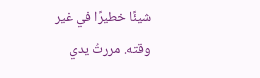شيئًا خطيرًا في غير وقته. مررتُ يدي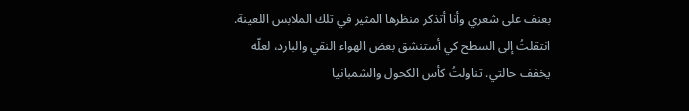بعنف على شعري وأنا أتذكر منظرها المثير في تلك الملابس اللعينة. انتقلتُ إلى السطح كي أستنشق بعض الهواء النقي والبارد، لعلّه يخفف حالتي. تناولتُ كأس الكحول والشمبانيا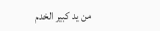من يد كبير الخدم